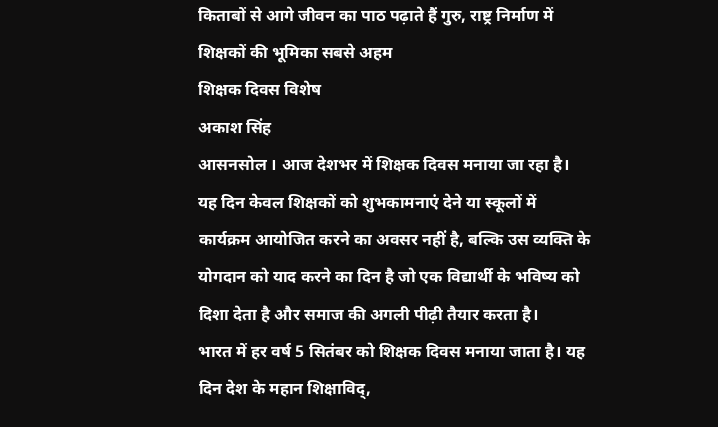किताबों से आगे जीवन का पाठ पढ़ाते हैं गुरु, राष्ट्र निर्माण में शिक्षकों की भूमिका सबसे अहम
शिक्षक दिवस विशेष
अकाश सिंह
आसनसोल । आज देशभर में शिक्षक दिवस मनाया जा रहा है। यह दिन केवल शिक्षकों को शुभकामनाएं देने या स्कूलों में कार्यक्रम आयोजित करने का अवसर नहीं है, बल्कि उस व्यक्ति के योगदान को याद करने का दिन है जो एक विद्यार्थी के भविष्य को दिशा देता है और समाज की अगली पीढ़ी तैयार करता है।
भारत में हर वर्ष 5 सितंबर को शिक्षक दिवस मनाया जाता है। यह दिन देश के महान शिक्षाविद्,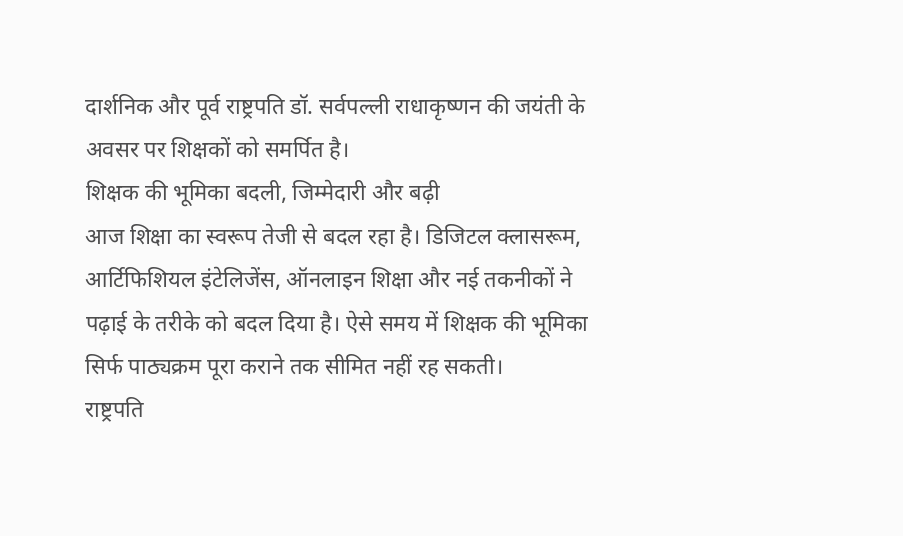दार्शनिक और पूर्व राष्ट्रपति डॉ. सर्वपल्ली राधाकृष्णन की जयंती के अवसर पर शिक्षकों को समर्पित है।
शिक्षक की भूमिका बदली, जिम्मेदारी और बढ़ी
आज शिक्षा का स्वरूप तेजी से बदल रहा है। डिजिटल क्लासरूम, आर्टिफिशियल इंटेलिजेंस, ऑनलाइन शिक्षा और नई तकनीकों ने पढ़ाई के तरीके को बदल दिया है। ऐसे समय में शिक्षक की भूमिका सिर्फ पाठ्यक्रम पूरा कराने तक सीमित नहीं रह सकती।
राष्ट्रपति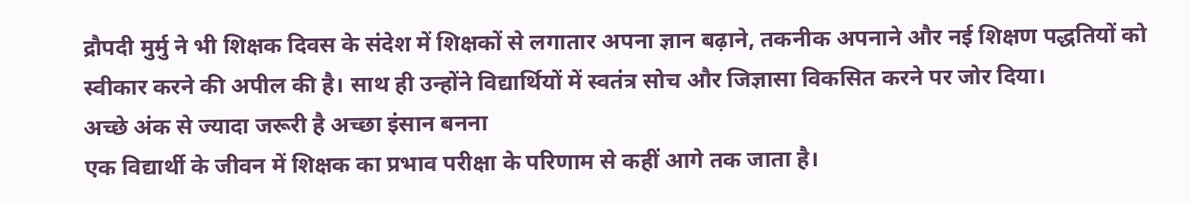द्रौपदी मुर्मु ने भी शिक्षक दिवस के संदेश में शिक्षकों से लगातार अपना ज्ञान बढ़ाने, तकनीक अपनाने और नई शिक्षण पद्धतियों को स्वीकार करने की अपील की है। साथ ही उन्होंने विद्यार्थियों में स्वतंत्र सोच और जिज्ञासा विकसित करने पर जोर दिया।
अच्छे अंक से ज्यादा जरूरी है अच्छा इंसान बनना
एक विद्यार्थी के जीवन में शिक्षक का प्रभाव परीक्षा के परिणाम से कहीं आगे तक जाता है।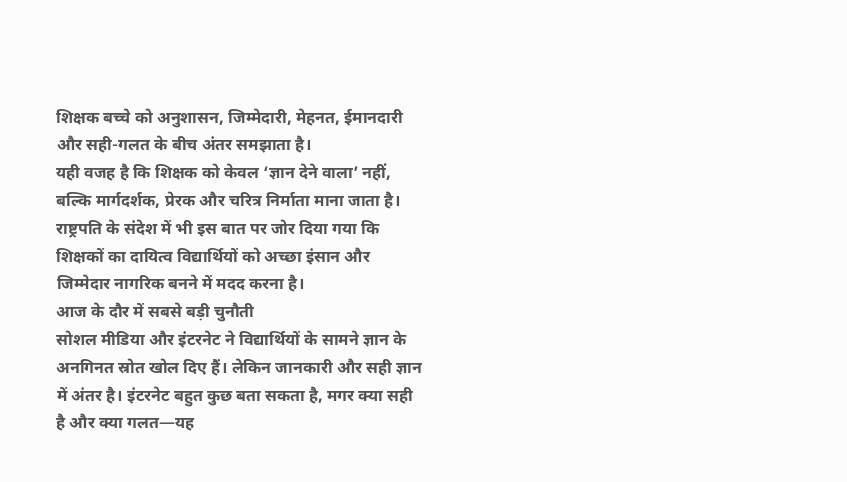शिक्षक बच्चे को अनुशासन, जिम्मेदारी, मेहनत, ईमानदारी और सही-गलत के बीच अंतर समझाता है।
यही वजह है कि शिक्षक को केवल ‘ज्ञान देने वाला’ नहीं, बल्कि मार्गदर्शक, प्रेरक और चरित्र निर्माता माना जाता है। राष्ट्रपति के संदेश में भी इस बात पर जोर दिया गया कि शिक्षकों का दायित्व विद्यार्थियों को अच्छा इंसान और जिम्मेदार नागरिक बनने में मदद करना है।
आज के दौर में सबसे बड़ी चुनौती
सोशल मीडिया और इंटरनेट ने विद्यार्थियों के सामने ज्ञान के अनगिनत स्रोत खोल दिए हैं। लेकिन जानकारी और सही ज्ञान में अंतर है। इंटरनेट बहुत कुछ बता सकता है, मगर क्या सही है और क्या गलत—यह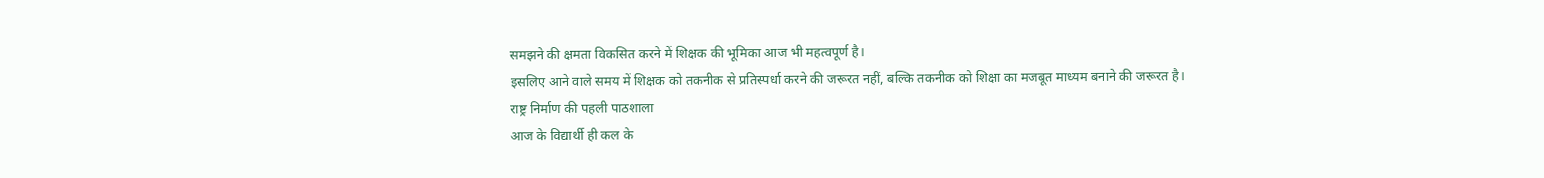समझने की क्षमता विकसित करने में शिक्षक की भूमिका आज भी महत्वपूर्ण है।
इसलिए आने वाले समय में शिक्षक को तकनीक से प्रतिस्पर्धा करने की जरूरत नहीं, बल्कि तकनीक को शिक्षा का मजबूत माध्यम बनाने की जरूरत है।
राष्ट्र निर्माण की पहली पाठशाला
आज के विद्यार्थी ही कल के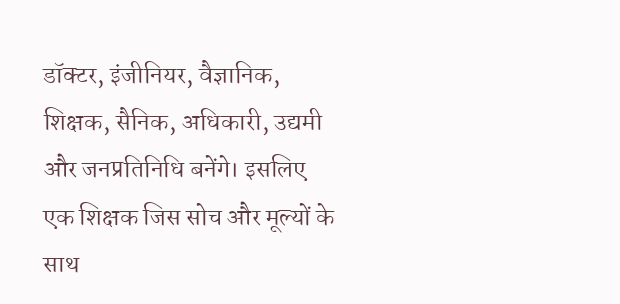डॉक्टर, इंजीनियर, वैज्ञानिक, शिक्षक, सैनिक, अधिकारी, उद्यमी और जनप्रतिनिधि बनेंगे। इसलिए एक शिक्षक जिस सोच और मूल्यों के साथ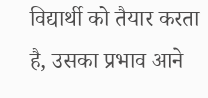विद्यार्थी को तैयार करता है, उसका प्रभाव आने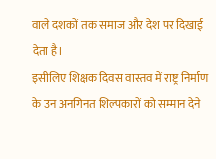वाले दशकों तक समाज और देश पर दिखाई देता है।
इसीलिए शिक्षक दिवस वास्तव में राष्ट्र निर्माण के उन अनगिनत शिल्पकारों को सम्मान देने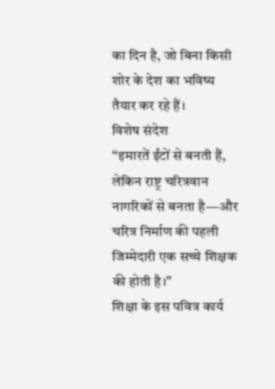का दिन है, जो बिना किसी शोर के देश का भविष्य तैयार कर रहे हैं।
विशेष संदेश
“इमारतें ईंटों से बनती हैं, लेकिन राष्ट्र चरित्रवान नागरिकों से बनता है—और चरित्र निर्माण की पहली जिम्मेदारी एक सच्चे शिक्षक की होती है।”
शिक्षा के इस पवित्र कार्य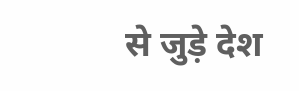से जुड़े देश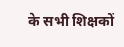के सभी शिक्षकों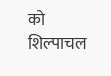को शिल्पाचल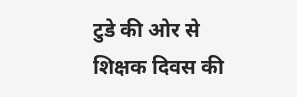टुडे की ओर से शिक्षक दिवस की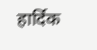हार्दिक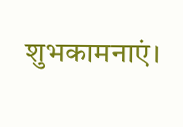शुभकामनाएं।